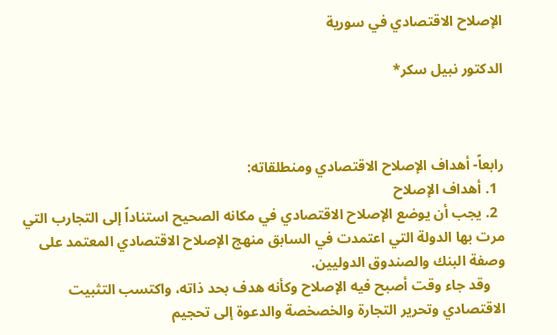الإصلاح الاقتصادي في سورية

الدكتور نبيل سكر*



رابعاً- أهداف الإصلاح الاقتصادي ومنطلقاته:
  1. أهداف الإصلاح
  2. يجب أن يوضع الإصلاح الاقتصادي في مكانه الصحيح استناداً إلى التجارب التي مرت بها الدولة التي اعتمدت في السابق منهج الإصلاح الاقتصادي المعتمد على وصفة البنك والصندوق الدوليين.
    وقد جاء وقت أصبح فيه الإصلاح وكأنه هدف بحد ذاته، واكتسب التثبيت الاقتصادي وتحرير التجارة والخصخصة والدعوة إلى تحجيم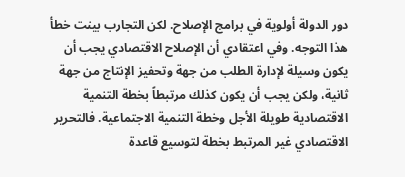دور الدولة أولوية في برامج الإصلاح. لكن التجارب بينت خطأ هذا التوجه. وفي اعتقادي أن الإصلاح الاقتصادي يجب أن يكون وسيلة لإدارة الطلب من جهة وتحفيز الإنتاج من جهة ثانية، ولكن يجب أن يكون كذلك مرتبطاً بخطة التنمية الاقتصادية طويلة الأجل وخطة التنمية الاجتماعية. فالتحرير الاقتصادي غير المرتبط بخطة لتوسيع قاعدة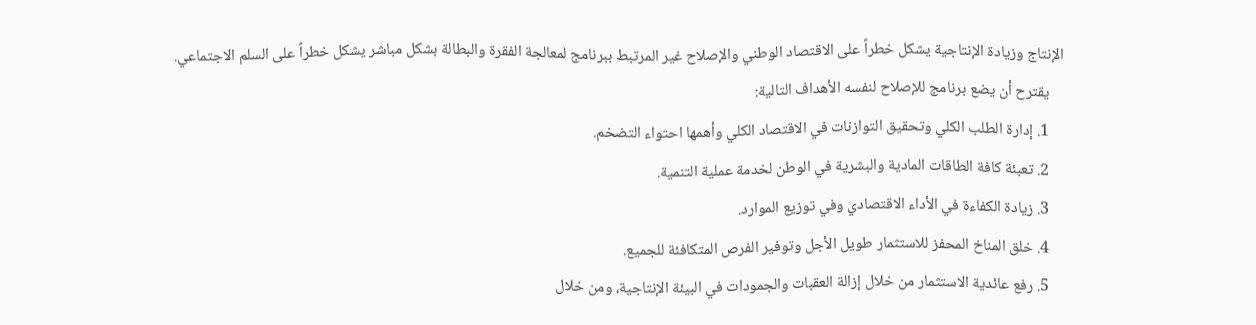الإنتاج وزيادة الإنتاجية يشكل خطراً على الاقتصاد الوطني والإصلاح غير المرتبط ببرنامج لمعالجة الفقرة والبطالة بشكل مباشر يشكل خطراً على السلم الاجتماعي.
    يقترح أن يضع برنامج للإصلاح لنفسه الأهداف التالية:
    1. إدارة الطلب الكلي وتحقيق التوازنات في الاقتصاد الكلي وأهمها احتواء التضخم.
    2. تعبئة كافة الطاقات المادية والبشرية في الوطن لخدمة عملية التنمية.
    3. زيادة الكفاءة في الأداء الاقتصادي وفي توزيع الموارد.
    4. خلق المناخ المحفز للاستثمار طويل الأجل وتوفير الفرص المتكافئة للجميع.
    5. رفع عائدية الاستثمار من خلال إزالة العقبات والجمودات في البيئة الإنتاجية، ومن خلال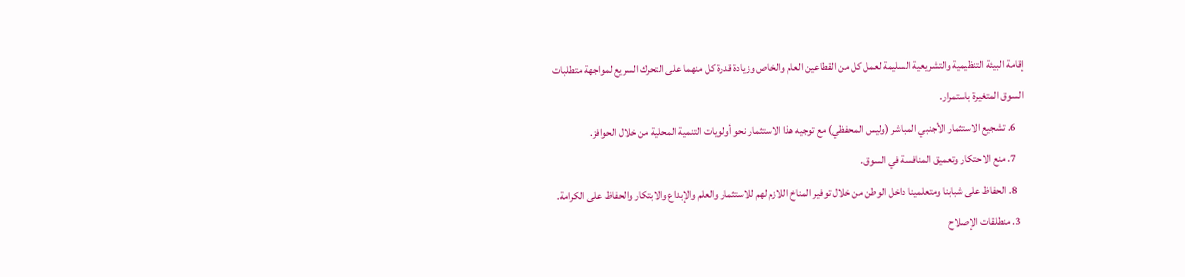إقامة البيئة التنظيمية والتشريعية السليمة لعمل كل من القطاعين العام والخاص وزيادة قدرة كل منهما على التحرك السريع لمواجهة متطلبات السوق المتغيرة باستمرار.
    6. تشجيع الاستثمار الأجنبي المباشر (وليس المحفظي) مع توجيه هذا الاستثمار نحو أولويات التنمية المحلية من خلال الحوافز.
    7. منع الاحتكار وتعميق المنافسة في السوق.
    8. الحفاظ على شبابنا ومتعلمينا داخل الوطن من خلال توفير المناخ اللازم لهم للاستثمار والعلم والإبداع والابتكار والحفاظ على الكرامة.
  3. منطلقات الإصلاح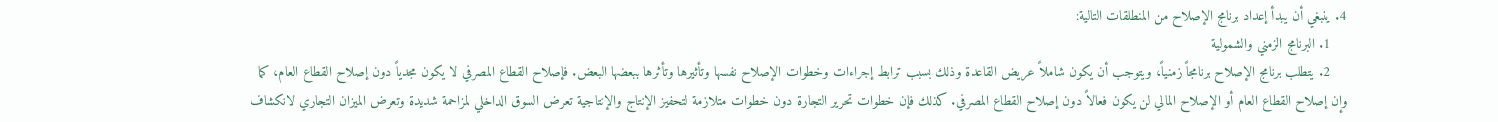4. ينبغي أن يبدأ إعداد برنامج الإصلاح من المنطلقات التالية:
    1. البرنامج الزمني والشمولية
    2. يتطلب برنامج الإصلاح برنامجاً زمنياً، ويتوجب أن يكون شاملاً عريض القاعدة وذلك بسبب ترابط إجراءات وخطوات الإصلاح نفسها وتأثيرها وتأثرها ببعضها البعض. فإصلاح القطاع المصرفي لا يكون مجدياً دون إصلاح القطاع العام، كما وإن إصلاح القطاع العام أو الإصلاح المالي لن يكون فعالاً دون إصلاح القطاع المصرفي. كذلك فإن خطوات تحرير التجارة دون خطوات متلازمة لتحفيز الإنتاج والإنتاجية تعرض السوق الداخلي لمزاحمة شديدة وتعرض الميزان التجاري لانكشاف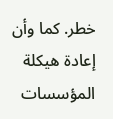خطر. كما وأن إعادة هيكلة المؤسسات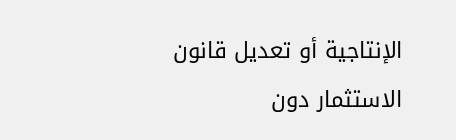الإنتاجية أو تعديل قانون الاستثمار دون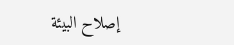إصلاح البيئة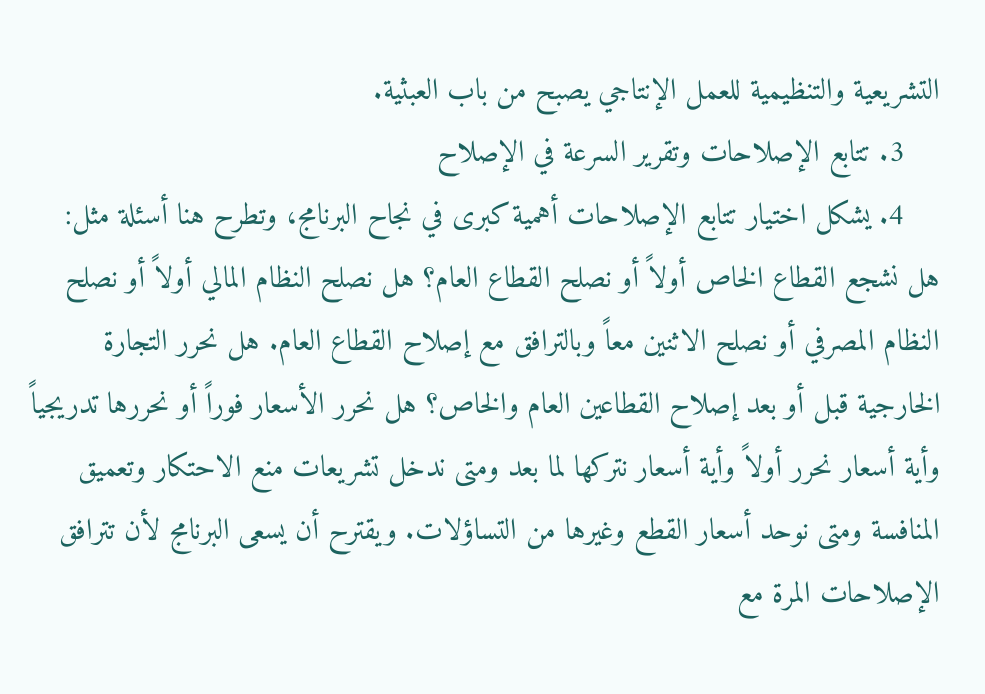التشريعية والتنظيمية للعمل الإنتاجي يصبح من باب العبثية.
    3. تتابع الإصلاحات وتقرير السرعة في الإصلاح
    4. يشكل اختيار تتابع الإصلاحات أهمية كبرى في نجاح البرنامج، وتطرح هنا أسئلة مثل: هل نشجع القطاع الخاص أولاً أو نصلح القطاع العام؟ هل نصلح النظام المالي أولاً أو نصلح النظام المصرفي أو نصلح الاثنين معاً وبالترافق مع إصلاح القطاع العام. هل نحرر التجارة الخارجية قبل أو بعد إصلاح القطاعين العام والخاص؟ هل نحرر الأسعار فوراً أو نحررها تدريجياً وأية أسعار نحرر أولاً وأية أسعار نتركها لما بعد ومتى ندخل تشريعات منع الاحتكار وتعميق المنافسة ومتى نوحد أسعار القطع وغيرها من التساؤلات. ويقترح أن يسعى البرنامج لأن تترافق الإصلاحات المرة مع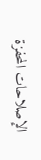الإصلاحات المحفزة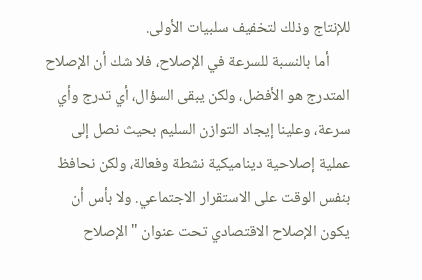للإنتاج وذلك لتخفيف سلبيات الأولى.
      أما بالنسبة للسرعة في الإصلاح، فلا شك أن الإصلاح المتدرج هو الأفضل، ولكن يبقى السؤال، أي تدرج وأي سرعة، وعلينا إيجاد التوازن السليم بحيث نصل إلى عملية إصلاحية ديناميكية نشطة وفعالة، ولكن نحافظ بنفس الوقت على الاستقرار الاجتماعي. ولا بأس أن يكون الإصلاح الاقتصادي تحت عنوان "الإصلاح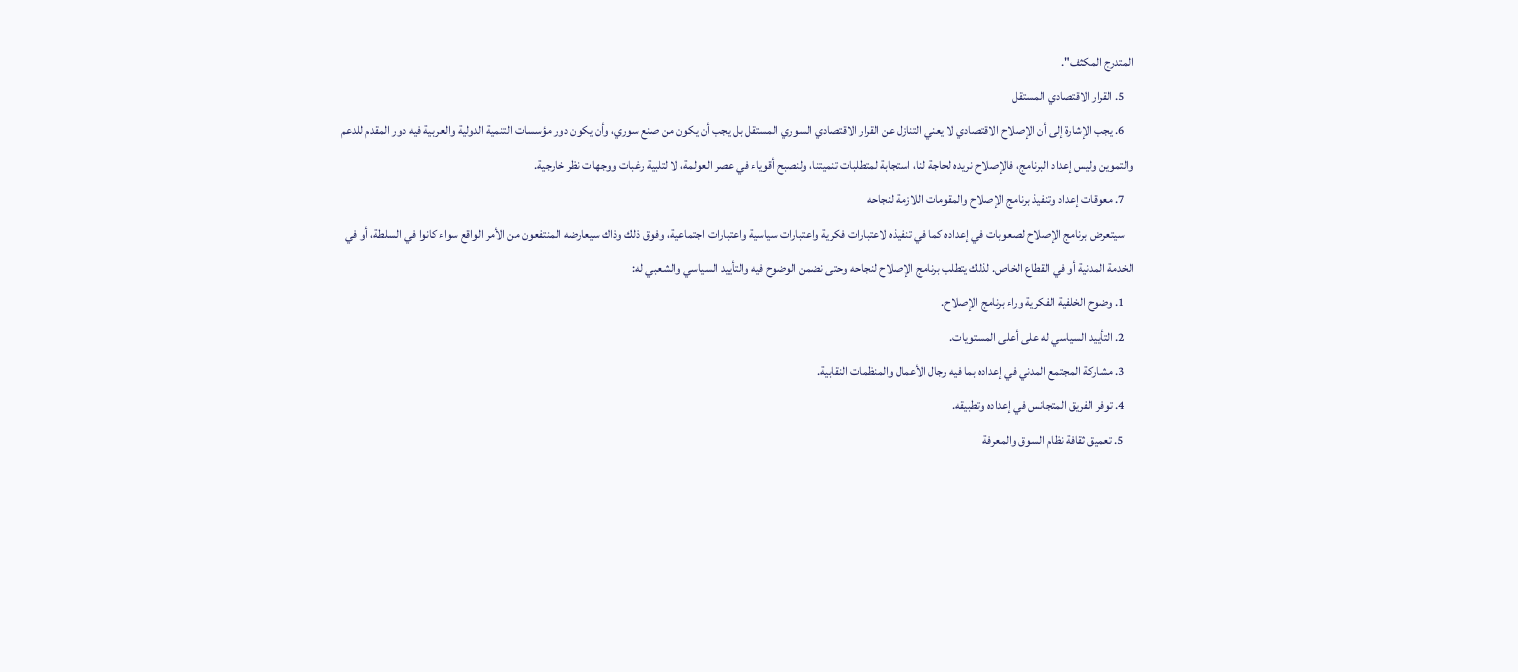المتدرج المكثف".
    5. القرار الاقتصادي المستقل
    6. يجب الإشارة إلى أن الإصلاح الاقتصادي لا يعني التنازل عن القرار الاقتصادي السوري المستقل بل يجب أن يكون من صنع سوري، وأن يكون دور مؤسسات التنمية الدولية والعربية فيه دور المقدم للدعم والتموين وليس إعداد البرنامج، فالإصلاح نريده لحاجة لنا، استجابة لمتطلبات تنميتنا، ولنصبح أقوياء في عصر العولمة، لا لتلبية رغبات ووجهات نظر خارجية.
    7. معوقات إعداد وتنفيذ برنامج الإصلاح والمقومات اللازمة لنجاحه
    سيتعرض برنامج الإصلاح لصعوبات في إعداده كما في تنفيذه لاعتبارات فكرية واعتبارات سياسية واعتبارات اجتماعية، وفوق ذلك وذاك سيعارضه المنتفعون من الأمر الواقع سواء كانوا في السلطة، أو في الخدمة المدنية أو في القطاع الخاص. لذلك يتطلب برنامج الإصلاح لنجاحه وحتى نضمن الوضوح فيه والتأييد السياسي والشعبي له:
    1. وضوح الخلفية الفكرية وراء برنامج الإصلاح.
    2. التأييد السياسي له على أعلى المستويات.
    3. مشاركة المجتمع المدني في إعداده بما فيه رجال الأعمال والمنظمات النقابية.
    4. توفر الفريق المتجانس في إعداده وتطبيقه.
    5. تعميق ثقافة نظام السوق والمعرفة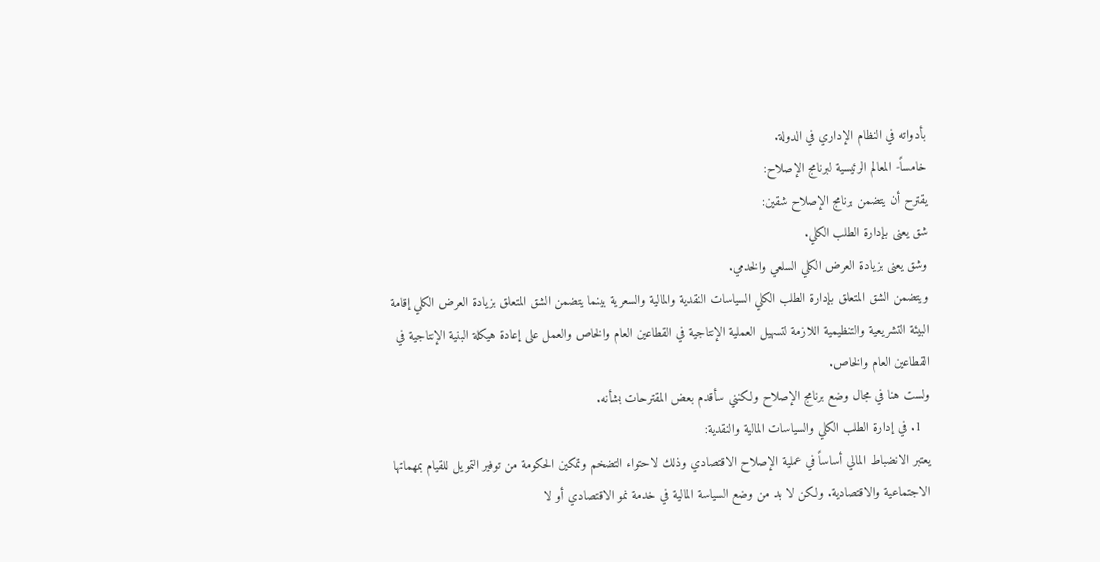بأدواته في النظام الإداري في الدولة.
خامساً- المعالم الرئيسية لبرنامج الإصلاح:
يقترح أن يتضمن برنامج الإصلاح شقين:
شق يعنى بإدارة الطلب الكلي.
وشق يعنى بزيادة العرض الكلي السلعي والخدمي.
ويتضمن الشق المتعلق بإدارة الطلب الكلي السياسات النقدية والمالية والسعرية بينما يتضمن الشق المتعلق بزيادة العرض الكلي إقامة البيئة التشريعية والتنظيمية اللازمة لتسهيل العملية الإنتاجية في القطاعين العام والخاص والعمل على إعادة هيكلة البنية الإنتاجية في القطاعين العام والخاص.
ولست هنا في مجال وضع برنامج الإصلاح ولكنني سأقدم بعض المقترحات بشأنه.
  1. في إدارة الطلب الكلي والسياسات المالية والنقدية:
يعتبر الانضباط المالي أساساً في عملية الإصلاح الاقتصادي وذلك لاحتواء التضخم وتمكين الحكومة من توفير التمويل للقيام بمهماتها الاجتماعية والاقتصادية. ولكن لا بد من وضع السياسة المالية في خدمة نمو الاقتصادي أو لا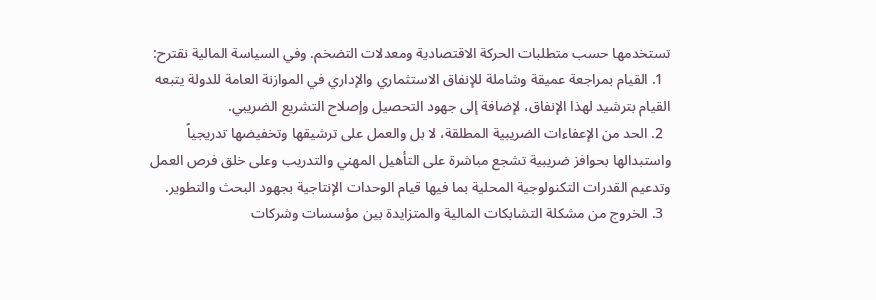تستخدمها حسب متطلبات الحركة الاقتصادية ومعدلات التضخم. وفي السياسة المالية نقترح:
  1. القيام بمراجعة عميقة وشاملة للإنفاق الاستثماري والإداري في الموازنة العامة للدولة يتبعه القيام بترشيد لهذا الإنفاق، لإضافة إلى جهود التحصيل وإصلاح التشريع الضريبي.
  2. الحد من الإعفاءات الضريبية المطلقة، لا بل والعمل على ترشيقها وتخفيضها تدريجياً واستبدالها بحوافز ضريبية تشجع مباشرة على التأهيل المهني والتدريب وعلى خلق فرص العمل وتدعيم القدرات التكنولوجية المحلية بما فيها قيام الوحدات الإنتاجية بجهود البحث والتطوير.
  3. الخروج من مشكلة التشابكات المالية والمتزايدة بين مؤسسات وشركات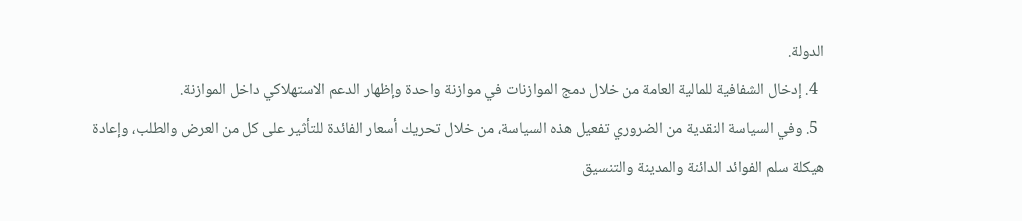الدولة.
  4. إدخال الشفافية للمالية العامة من خلال دمج الموازنات في موازنة واحدة وإظهار الدعم الاستهلاكي داخل الموازنة.
  5. وفي السياسة النقدية من الضروري تفعيل هذه السياسة، من خلال تحريك أسعار الفائدة للتأثير على كل من العرض والطلب، وإعادة هيكلة سلم الفوائد الدائنة والمدينة والتنسيق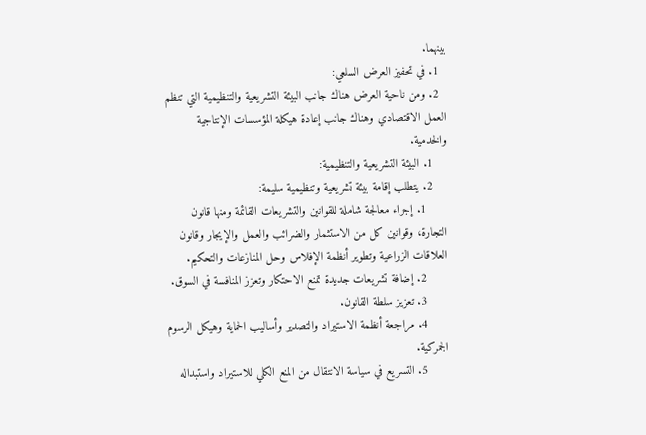بينهما.
  1. في تحفيز العرض السلعي:
  2. ومن ناحية العرض هناك جانب البيئة التشريعية والتنظيمية التي تنظم العمل الاقتصادي وهناك جانب إعادة هيكلة المؤسسات الإنتاجية والخدمية.
    1. البيئة التشريعية والتنظيمية:
    2. يتطلب إقامة بيئة تشريعية وتنظيمية سليمة:
      1. إجراء معالجة شاملة للقوانين والتشريعات القائمة ومنها قانون التجارة، وقوانين كل من الاستثمار والضرائب والعمل والإيجار وقانون العلاقات الزراعية وتطوير أنظمة الإفلاس وحل المنازعات والتحكيم.
      2. إضافة تشريعات جديدة تمنع الاحتكار وتعزز المنافسة في السوق.
      3. تعزيز سلطة القانون.
      4. مراجعة أنظمة الاستيراد والتصدير وأساليب الحماية وهيكل الرسوم الجمركية.
      5. التسريع في سياسة الانتقال من المنع الكلي للاستيراد واستبداله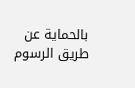بالحماية عن طريق الرسوم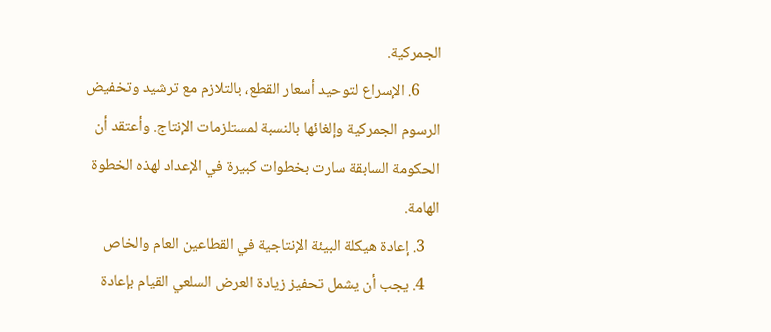الجمركية.
      6. الإسراع لتوحيد أسعار القطع، بالتلازم مع ترشيد وتخفيض الرسوم الجمركية وإلغائها بالنسبة لمستلزمات الإنتاج. وأعتقد أن الحكومة السابقة سارت بخطوات كبيرة في الإعداد لهذه الخطوة الهامة.
    3. إعادة هيكلة البيئة الإنتاجية في القطاعين العام والخاص
    4. يجب أن يشمل تحفيز زيادة العرض السلعي القيام بإعادة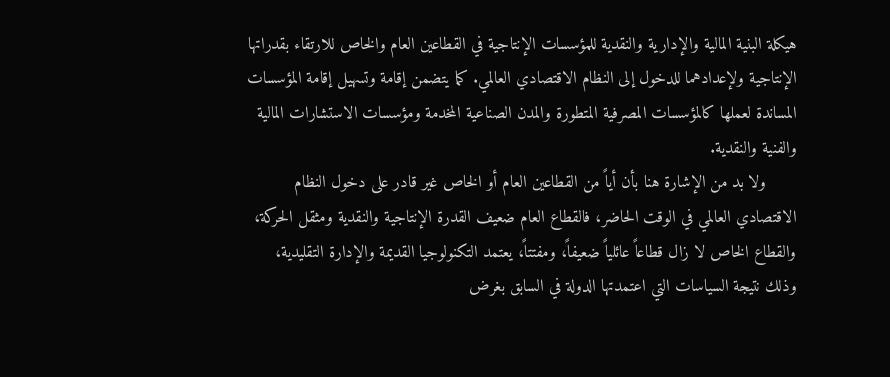هيكلة البنية المالية والإدارية والنقدية للمؤسسات الإنتاجية في القطاعين العام والخاص للارتقاء بقدراتها الإنتاجية ولإعدادهما للدخول إلى النظام الاقتصادي العالمي. كما يتضمن إقامة وتسهيل إقامة المؤسسات المساندة لعملها كالمؤسسات المصرفية المتطورة والمدن الصناعية المخدمة ومؤسسات الاستشارات المالية والفنية والنقدية.
      ولا بد من الإشارة هنا بأن أياً من القطاعين العام أو الخاص غير قادر على دخول النظام الاقتصادي العالمي في الوقت الحاضر، فالقطاع العام ضعيف القدرة الإنتاجية والنقدية ومثقل الحركة، والقطاع الخاص لا زال قطاعاً عائلياً ضعيفاً، ومفتتاً، يعتمد التكنولوجيا القديمة والإدارة التقليدية، وذلك نتيجة السياسات التي اعتمدتها الدولة في السابق بغرض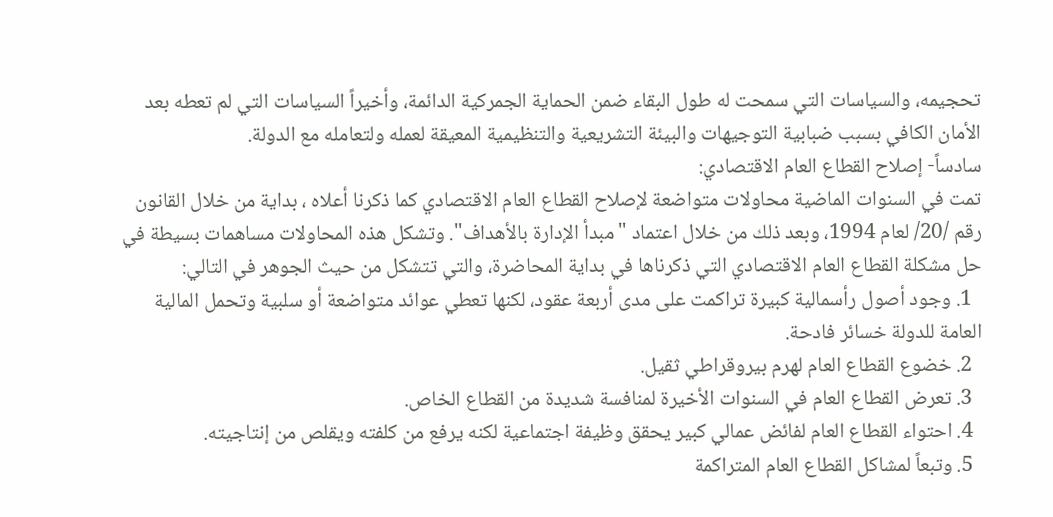تحجيمه، والسياسات التي سمحت له طول البقاء ضمن الحماية الجمركية الدائمة، وأخيراً السياسات التي لم تعطه بعد الأمان الكافي بسبب ضبابية التوجيهات والبيئة التشريعية والتنظيمية المعيقة لعمله ولتعامله مع الدولة.
سادساً- إصلاح القطاع العام الاقتصادي:
تمت في السنوات الماضية محاولات متواضعة لإصلاح القطاع العام الاقتصادي كما ذكرنا أعلاه ، بداية من خلال القانون رقم /20/ لعام 1994، وبعد ذلك من خلال اعتماد "مبدأ الإدارة بالأهداف". وتشكل هذه المحاولات مساهمات بسيطة في حل مشكلة القطاع العام الاقتصادي التي ذكرناها في بداية المحاضرة، والتي تتشكل من حيث الجوهر في التالي:
  1. وجود أصول رأسمالية كبيرة تراكمت على مدى أربعة عقود، لكنها تعطي عوائد متواضعة أو سلبية وتحمل المالية العامة للدولة خسائر فادحة.
  2. خضوع القطاع العام لهرم بيروقراطي ثقيل.
  3. تعرض القطاع العام في السنوات الأخيرة لمنافسة شديدة من القطاع الخاص.
  4. احتواء القطاع العام لفائض عمالي كبير يحقق وظيفة اجتماعية لكنه يرفع من كلفته ويقلص من إنتاجيته.
  5. وتبعاً لمشاكل القطاع العام المتراكمة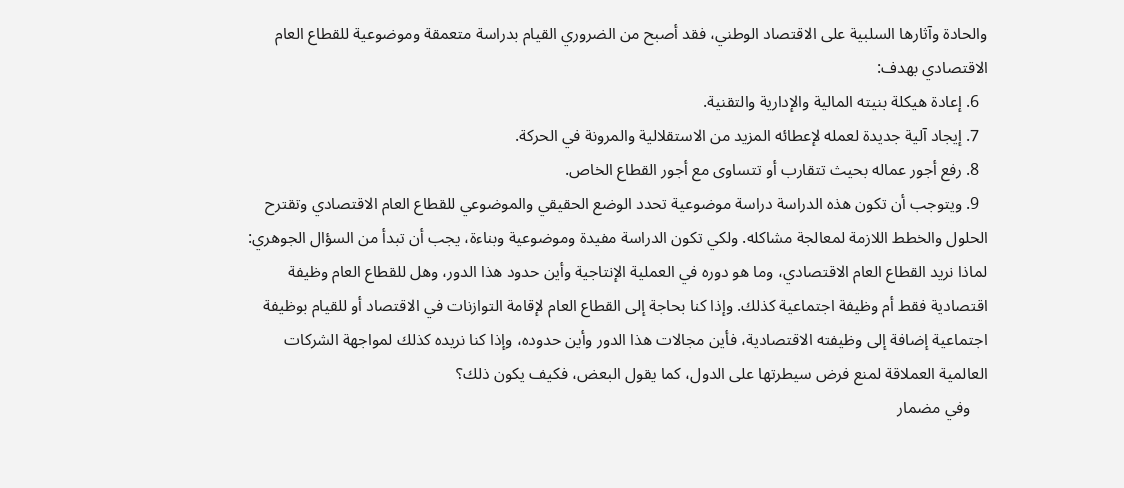والحادة وآثارها السلبية على الاقتصاد الوطني، فقد أصبح من الضروري القيام بدراسة متعمقة وموضوعية للقطاع العام الاقتصادي بهدف:
  6. إعادة هيكلة بنيته المالية والإدارية والتقنية.
  7. إيجاد آلية جديدة لعمله لإعطائه المزيد من الاستقلالية والمرونة في الحركة.
  8. رفع أجور عماله بحيث تتقارب أو تتساوى مع أجور القطاع الخاص.
  9. ويتوجب أن تكون هذه الدراسة دراسة موضوعية تحدد الوضع الحقيقي والموضوعي للقطاع العام الاقتصادي وتقترح الحلول والخطط اللازمة لمعالجة مشاكله. ولكي تكون الدراسة مفيدة وموضوعية وبناءة، يجب أن تبدأ من السؤال الجوهري: لماذا نريد القطاع العام الاقتصادي، وما هو دوره في العملية الإنتاجية وأين حدود هذا الدور، وهل للقطاع العام وظيفة اقتصادية فقط أم وظيفة اجتماعية كذلك. وإذا كنا بحاجة إلى القطاع العام لإقامة التوازنات في الاقتصاد أو للقيام بوظيفة اجتماعية إضافة إلى وظيفته الاقتصادية، فأين مجالات هذا الدور وأين حدوده، وإذا كنا نريده كذلك لمواجهة الشركات العالمية العملاقة لمنع فرض سيطرتها على الدول، كما يقول البعض، فكيف يكون ذلك؟
    وفي مضمار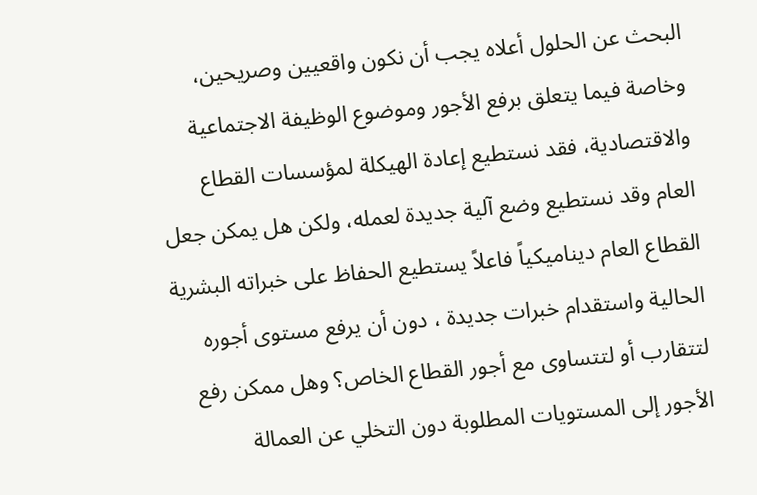البحث عن الحلول أعلاه يجب أن نكون واقعيين وصريحين، وخاصة فيما يتعلق برفع الأجور وموضوع الوظيفة الاجتماعية والاقتصادية، فقد نستطيع إعادة الهيكلة لمؤسسات القطاع العام وقد نستطيع وضع آلية جديدة لعمله، ولكن هل يمكن جعل القطاع العام ديناميكياً فاعلاً يستطيع الحفاظ على خبراته البشرية الحالية واستقدام خبرات جديدة ، دون أن يرفع مستوى أجوره لتتقارب أو لتتساوى مع أجور القطاع الخاص؟ وهل ممكن رفع الأجور إلى المستويات المطلوبة دون التخلي عن العمالة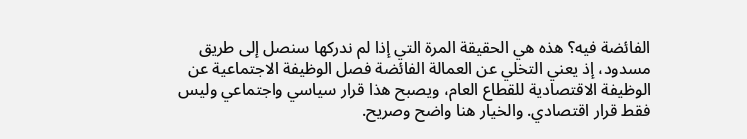الفائضة فيه؟ هذه هي الحقيقة المرة التي إذا لم ندركها سنصل إلى طريق مسدود، إذ يعني التخلي عن العمالة الفائضة فصل الوظيفة الاجتماعية عن الوظيفة الاقتصادية للقطاع العام، ويصبح هذا قرار سياسي واجتماعي وليس فقط قرار اقتصادي. والخيار هنا واضح وصريح.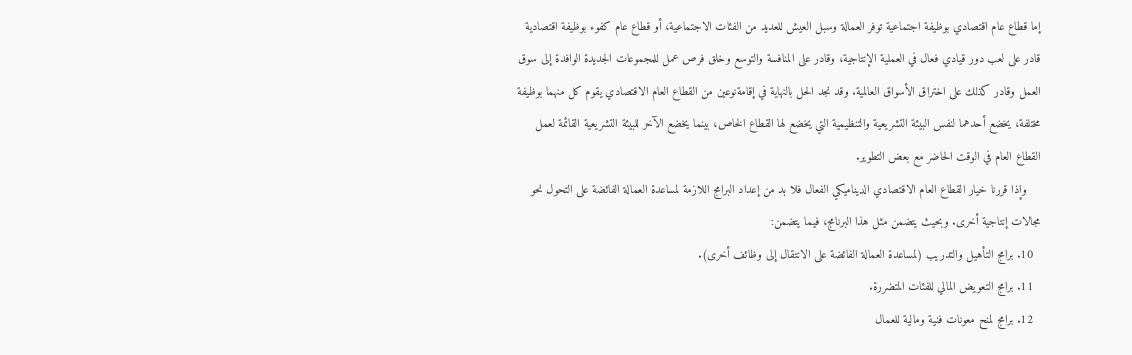إما قطاع عام اقتصادي بوظيفة اجتماعية توفر العمالة وسبل العيش للعديد من الفئات الاجتماعية، أو قطاع عام كفوء بوظيفة اقتصادية قادر على لعب دور قيادي فعال في العملية الإنتاجية، وقادر على المنافسة والتوسع وخلق فرص عمل للمجموعات الجديدة الوافدة إلى سوق العمل وقادر كذلك على اختراق الأسواق العالمية. وقد نجد الحل بالنهاية في إقامةنوعين من القطاع العام الاقتصادي يقوم كل منهما بوظيفة مختلفة، يخضع أحدهما لنفس البيئة التشريعية والتنظيمية التي يخضع لها القطاع الخاص، بينما يخضع الآخر للبيئة التشريعية القائمة لعمل القطاع العام في الوقت الحاضر مع بعض التطوير.
    وإذا قررنا خيار القطاع العام الاقتصادي الديناميكي الفعال فلا بد من إعداد البرامج اللازمة لمساعدة العمالة الفائضة على التحول نحو مجالات إنتاجية أخرى. وبحيث يتضمن مثل هذا البرنامج، فيما يتضمن:
  10. برامج التأهيل والتدريب (لمساعدة العمالة الفائضة على الانتقال إلى وظائف أخرى).
  11. برامج التعويض المالي للفئات المتضررة.
  12. برامج لمنح معونات فنية ومالية للعمال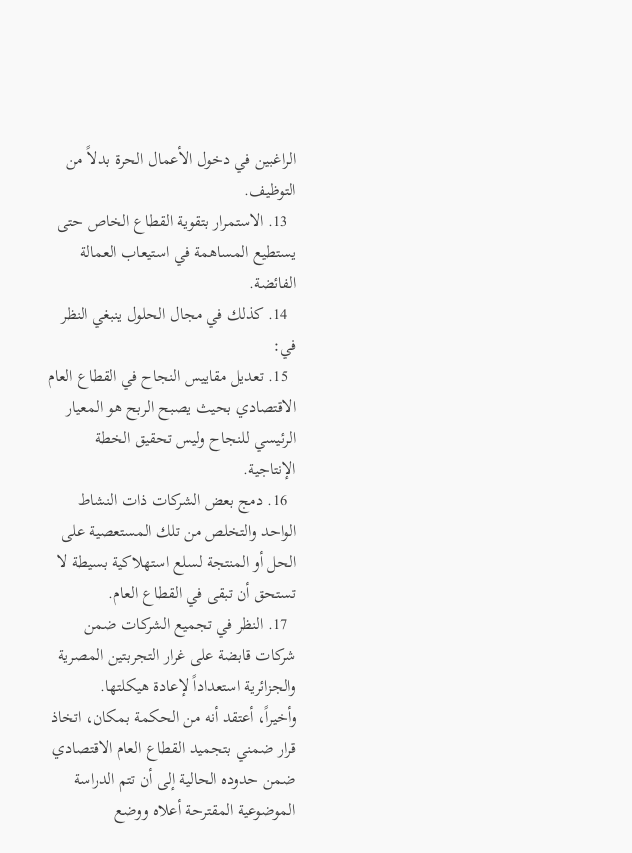الراغبين في دخول الأعمال الحرة بدلاً من التوظيف.
  13. الاستمرار بتقوية القطاع الخاص حتى يستطيع المساهمة في استيعاب العمالة الفائضة.
  14. كذلك في مجال الحلول ينبغي النظر في:
  15. تعديل مقاييس النجاح في القطاع العام الاقتصادي بحيث يصبح الربح هو المعيار الرئيسي للنجاح وليس تحقيق الخطة الإنتاجية.
  16. دمج بعض الشركات ذات النشاط الواحد والتخلص من تلك المستعصية على الحل أو المنتجة لسلع استهلاكية بسيطة لا تستحق أن تبقى في القطاع العام.
  17. النظر في تجميع الشركات ضمن شركات قابضة على غرار التجربتين المصرية والجزائرية استعداداً لإعادة هيكلتها.
وأخيراً، أعتقد أنه من الحكمة بمكان، اتخاذ قرار ضمني بتجميد القطاع العام الاقتصادي ضمن حدوده الحالية إلى أن تتم الدراسة الموضوعية المقترحة أعلاه ووضع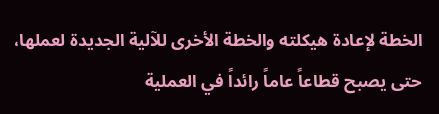الخطة لإعادة هيكلته والخطة الأخرى للآلية الجديدة لعملها، حتى يصبح قطاعاً عاماً رائداً في العملية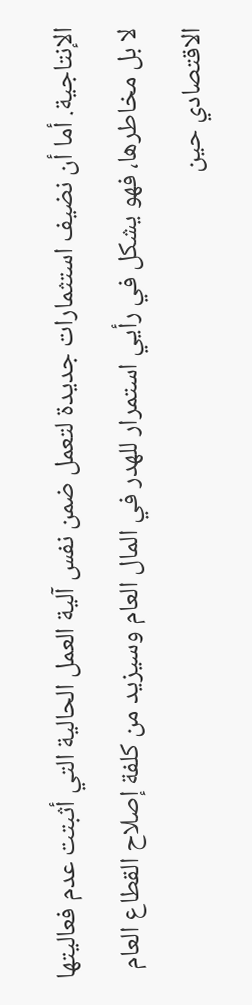الإنتاجية. أما أن نضيف استثمارات جديدة لتعمل ضمن نفس آلية العمل الحالية التي أثبتت عدم فعاليتها لا بل مخاطرها، فهو يشكل في رأيي استمرار للهدر في المال العام وسيزيد من كلفة إصلاح القطاع العام الاقتصادي حين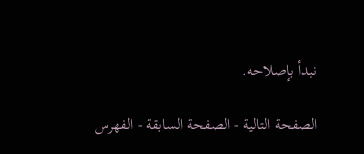نبدأ بإصلاحه.

الصفحة التالية - الصفحة السابقة - الفهرس